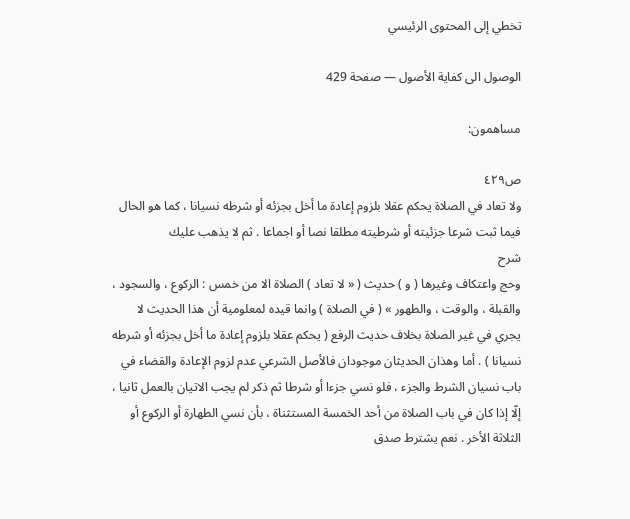تخطي إلى المحتوى الرئيسي

الوصول الى كفاية الأصول — صفحة 429

مساهمون:

ص٤٢٩
ولا تعاد في الصلاة يحكم عقلا بلزوم إعادة ما أخل بجزئه أو شرطه نسيانا ، كما هو الحال فيما ثبت شرعا جزئيته أو شرطيته مطلقا نصا أو اجماعا . ثم لا يذهب عليك
شرح
وحج واعتكاف وغيرها ( و ) حديث ( « لا تعاد ) الصلاة الا من خمس : الركوع ، والسجود ، والقبلة ، والوقت ، والطهور » ( في الصلاة ) وانما قيده لمعلومية أن هذا الحديث لا يجري في غير الصلاة بخلاف حديث الرفع ( يحكم عقلا بلزوم إعادة ما أخل بجزئه أو شرطه نسيانا ) . أما وهذان الحديثان موجودان فالأصل الشرعي عدم لزوم الإعادة والقضاء في باب نسيان الشرط والجزء ، فلو نسي جزءا أو شرطا ثم ذكر لم يجب الاتيان بالعمل ثانيا ، إلّا إذا كان في باب الصلاة من أحد الخمسة المستثناة ، بأن نسي الطهارة أو الركوع أو الثلاثة الأخر . نعم يشترط صدق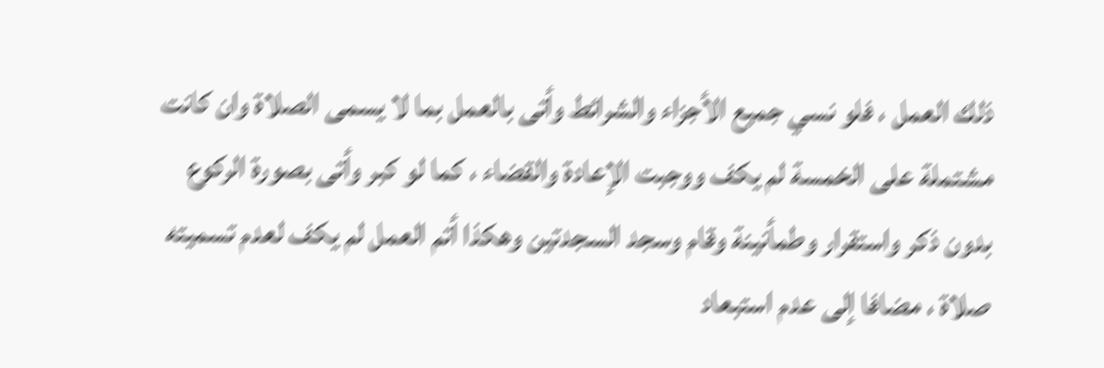ذلك العمل ، فلو نسي جميع الأجزاء والشرائط وأتى بالعمل بما لا يسمى الصلاة وان كانت مشتملة على الخمسة لم يكف ووجبت الإعادة والقضاء ، كما لو كبر وأتى بصورة الركوع بدون ذكر واستقرار وطمأنينة وقام وسجد السجدتين وهكذا أتم العمل لم يكف لعدم تسميته صلاة ، مضافا إلى عدم استبعاد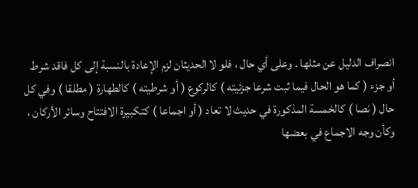انصراف الدليل عن مثلها . وعلى أي حال ، فلو لا الحديثان لزم الإعادة بالنسبة إلى كل فاقد شرط أو جزء ( كما هو الحال فيما ثبت شرعا جزئيته ) كالركوع ( أو شرطيته ) كالطهارة ( مطلقا ) وفي كل حال ( نصا ) كالخمسة المذكورة في حديث لا تعاد ( أو اجماعا ) كتكبيرة الافتتاح وسائر الأركان ، وكأن وجه الاجماع في بعضها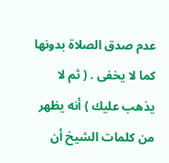عدم صدق الصلاة بدونها كما لا يخفى . ( ثم لا يذهب عليك ) أنه يظهر من كلمات الشيخ أن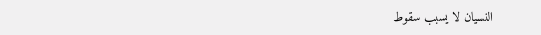النسيان لا يسبب سقوط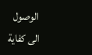الوصول الى كفاية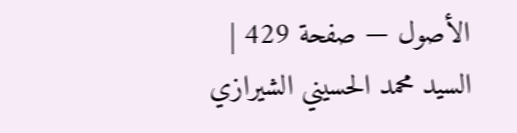الأصول — صفحة 429 | السيد محمد الحسيني الشيرازي